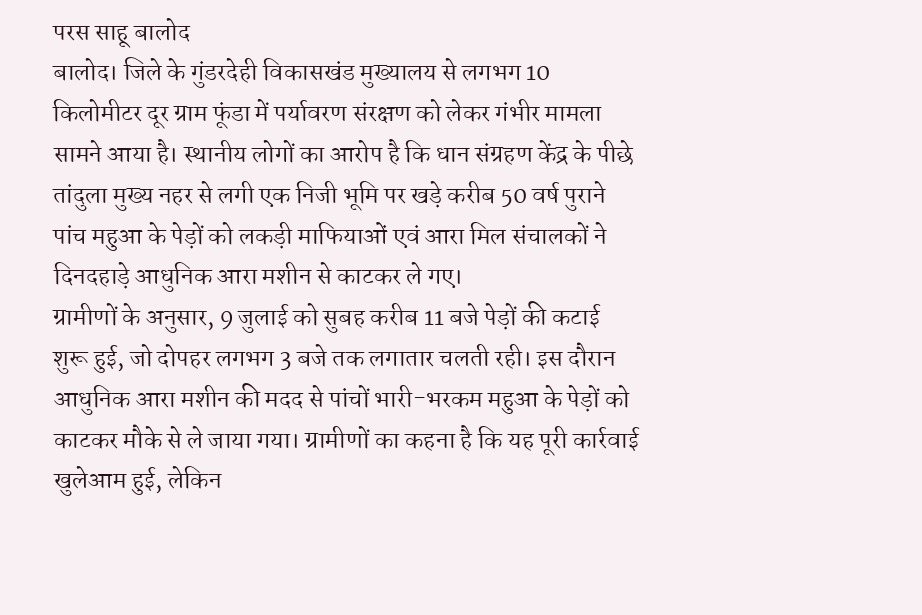परस साहू बालोद
बालोद। जिले के गुंडरदेही विकासखंड मुख्यालय से लगभग 10 किलोमीटर दूर ग्राम फूंडा में पर्यावरण संरक्षण को लेकर गंभीर मामला सामने आया है। स्थानीय लोगों का आरोप है कि धान संग्रहण केंद्र के पीछे तांदुला मुख्य नहर से लगी एक निजी भूमि पर खड़े करीब 50 वर्ष पुराने पांच महुआ के पेड़ों को लकड़ी माफियाओं एवं आरा मिल संचालकों ने दिनदहाड़े आधुनिक आरा मशीन से काटकर ले गए।
ग्रामीणों के अनुसार, 9 जुलाई को सुबह करीब 11 बजे पेड़ों की कटाई शुरू हुई, जो दोपहर लगभग 3 बजे तक लगातार चलती रही। इस दौरान आधुनिक आरा मशीन की मदद से पांचों भारी-भरकम महुआ के पेड़ों को काटकर मौके से ले जाया गया। ग्रामीणों का कहना है कि यह पूरी कार्रवाई खुलेआम हुई, लेकिन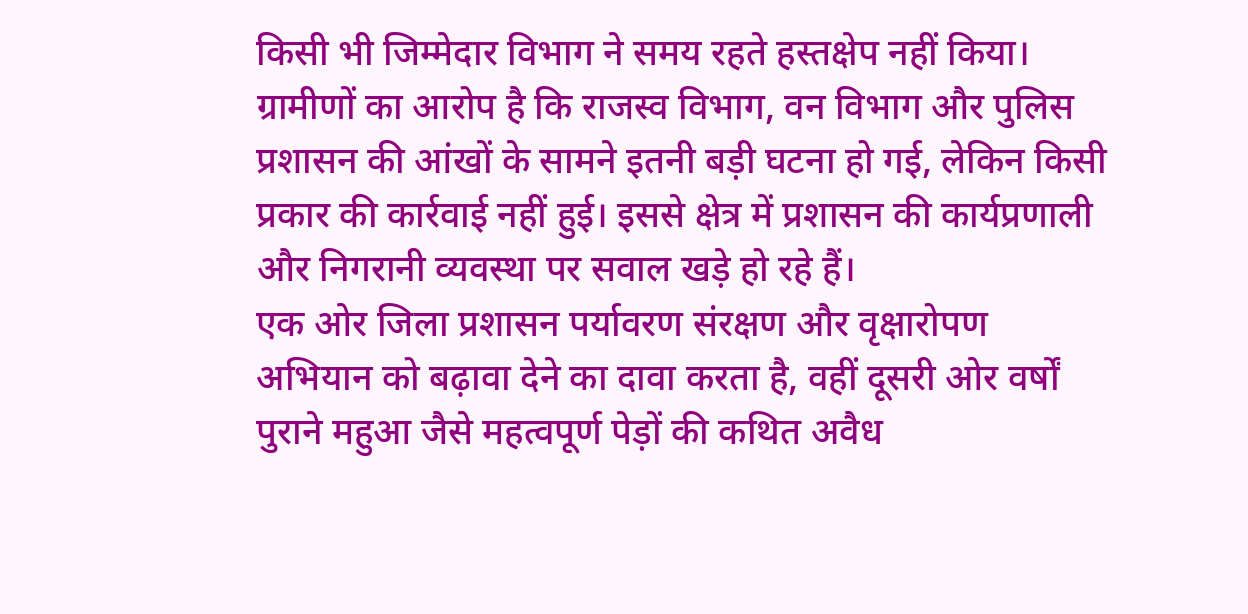किसी भी जिम्मेदार विभाग ने समय रहते हस्तक्षेप नहीं किया।
ग्रामीणों का आरोप है कि राजस्व विभाग, वन विभाग और पुलिस प्रशासन की आंखों के सामने इतनी बड़ी घटना हो गई, लेकिन किसी प्रकार की कार्रवाई नहीं हुई। इससे क्षेत्र में प्रशासन की कार्यप्रणाली और निगरानी व्यवस्था पर सवाल खड़े हो रहे हैं।
एक ओर जिला प्रशासन पर्यावरण संरक्षण और वृक्षारोपण अभियान को बढ़ावा देने का दावा करता है, वहीं दूसरी ओर वर्षों पुराने महुआ जैसे महत्वपूर्ण पेड़ों की कथित अवैध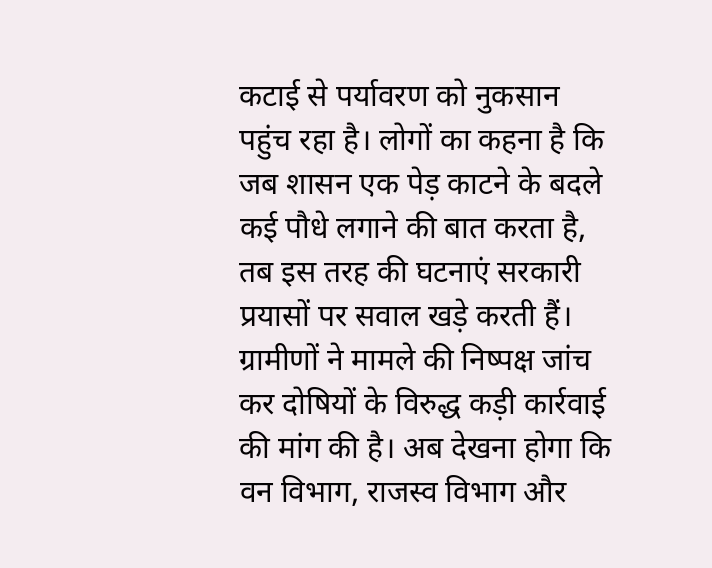कटाई से पर्यावरण को नुकसान पहुंच रहा है। लोगों का कहना है कि जब शासन एक पेड़ काटने के बदले कई पौधे लगाने की बात करता है, तब इस तरह की घटनाएं सरकारी प्रयासों पर सवाल खड़े करती हैं।
ग्रामीणों ने मामले की निष्पक्ष जांच कर दोषियों के विरुद्ध कड़ी कार्रवाई की मांग की है। अब देखना होगा कि वन विभाग, राजस्व विभाग और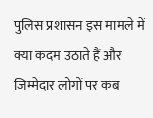पुलिस प्रशासन इस मामले में क्या कदम उठाते हैं और जिम्मेदार लोगों पर कब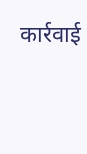कार्रवाई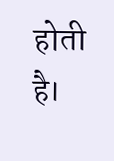होती है।